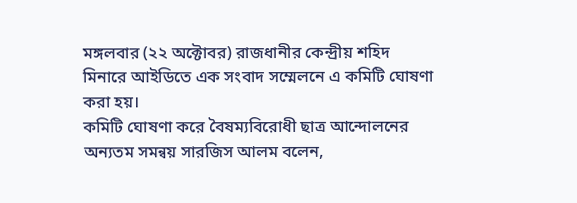মঙ্গলবার (২২ অক্টোবর) রাজধানীর কেন্দ্রীয় শহিদ মিনারে আইডিতে এক সংবাদ সম্মেলনে এ কমিটি ঘোষণা করা হয়।
কমিটি ঘোষণা করে বৈষম্যবিরোধী ছাত্র আন্দোলনের অন্যতম সমন্বয় সারজিস আলম বলেন,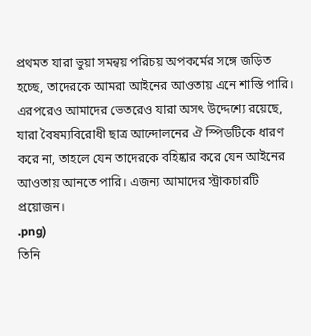প্রথমত যারা ভুয়া সমন্বয় পরিচয় অপকর্মের সঙ্গে জড়িত হচ্ছে, তাদেরকে আমরা আইনের আওতায় এনে শাস্তি পারি। এরপরেও আমাদের ভেতরেও যারা অসৎ উদ্দেশ্যে রয়েছে, যারা বৈষম্যবিরোধী ছাত্র আন্দোলনের ঐ স্পিডটিকে ধারণ করে না, তাহলে যেন তাদেরকে বহিষ্কার করে যেন আইনের আওতায় আনতে পারি। এজন্য আমাদের স্ট্রাকচারটি প্রয়োজন।
.png)
তিনি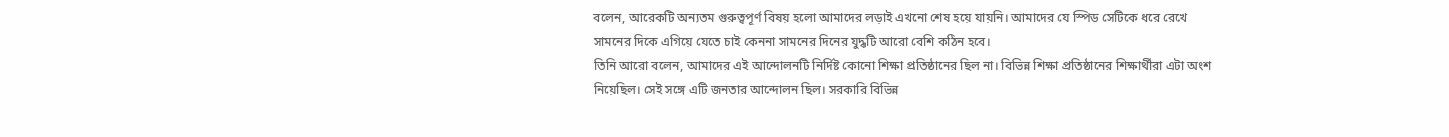বলেন, আরেকটি অন্যতম গুরুত্বপূর্ণ বিষয় হলো আমাদের লড়াই এখনো শেষ হয়ে যায়নি। আমাদের যে স্পিড সেটিকে ধরে রেখে সামনের দিকে এগিয়ে যেতে চাই কেননা সামনের দিনের যুদ্ধটি আরো বেশি কঠিন হবে।
তিনি আরো বলেন, আমাদের এই আন্দোলনটি নির্দিষ্ট কোনো শিক্ষা প্রতিষ্ঠানের ছিল না। বিভিন্ন শিক্ষা প্রতিষ্ঠানের শিক্ষার্থীরা এটা অংশ নিয়েছিল। সেই সঙ্গে এটি জনতার আন্দোলন ছিল। সরকারি বিভিন্ন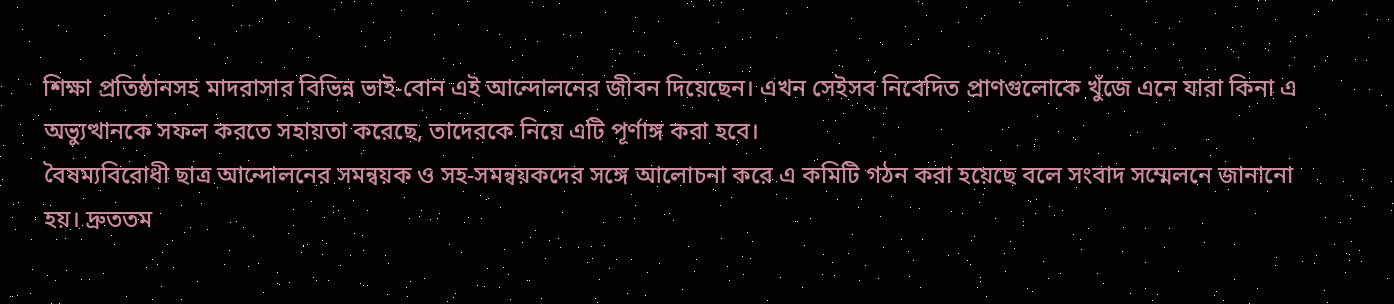শিক্ষা প্রতিষ্ঠানসহ মাদরাসার বিভিন্ন ভাই-বোন এই আন্দোলনের জীবন দিয়েছেন। এখন সেইসব নিবেদিত প্রাণগুলোকে খুঁজে এনে যারা কিনা এ অভ্যুত্থানকে সফল করতে সহায়তা করেছে, তাদেরকে নিয়ে এটি পূর্ণাঙ্গ করা হবে।
বৈষম্যবিরোধী ছাত্র আন্দোলনের সমন্বয়ক ও সহ-সমন্বয়কদের সঙ্গে আলোচনা করে এ কমিটি গঠন করা হয়েছে বলে সংবাদ সম্মেলনে জানানো হয়। দ্রুততম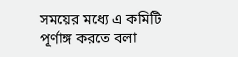সময়ের মধ্যে এ কমিটি পূর্ণাঙ্গ করতে বলা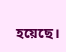হয়েছে।